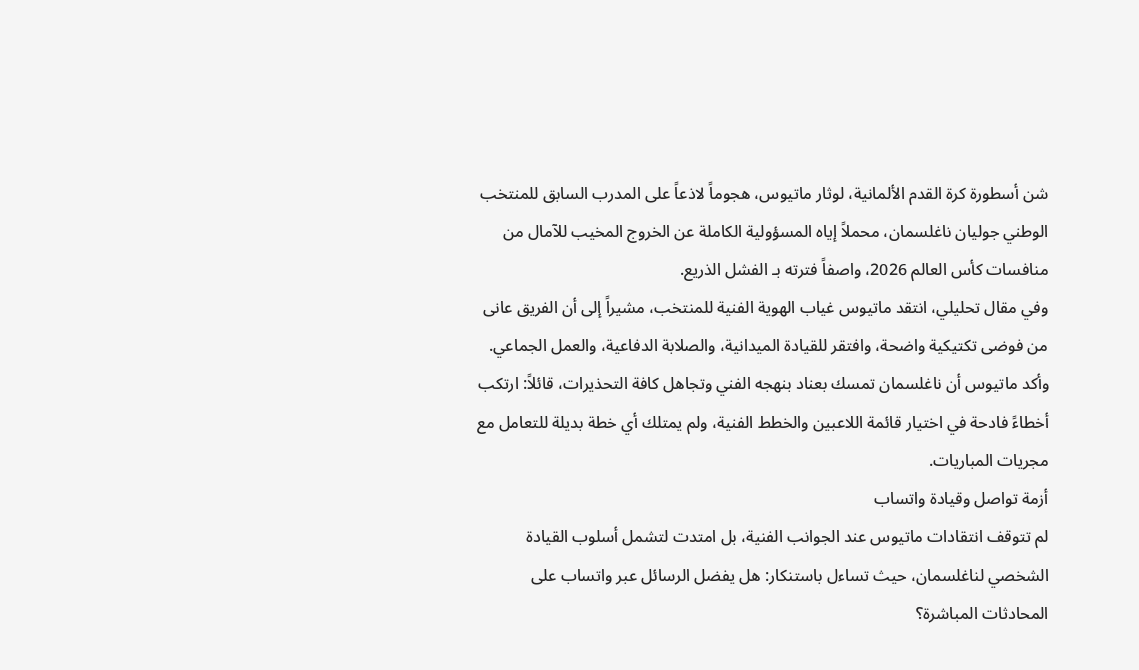شن أسطورة كرة القدم الألمانية، لوثار ماتيوس، هجوماً لاذعاً على المدرب السابق للمنتخب الوطني جوليان ناغلسمان، محملاً إياه المسؤولية الكاملة عن الخروج المخيب للآمال من منافسات كأس العالم 2026، واصفاً فترته بـ الفشل الذريع.
وفي مقال تحليلي، انتقد ماتيوس غياب الهوية الفنية للمنتخب، مشيراً إلى أن الفريق عانى من فوضى تكتيكية واضحة، وافتقر للقيادة الميدانية، والصلابة الدفاعية، والعمل الجماعي. وأكد ماتيوس أن ناغلسمان تمسك بعناد بنهجه الفني وتجاهل كافة التحذيرات، قائلاً: ارتكب أخطاءً فادحة في اختيار قائمة اللاعبين والخطط الفنية، ولم يمتلك أي خطة بديلة للتعامل مع مجريات المباريات.
أزمة تواصل وقيادة واتساب
لم تتوقف انتقادات ماتيوس عند الجوانب الفنية، بل امتدت لتشمل أسلوب القيادة الشخصي لناغلسمان، حيث تساءل باستنكار: هل يفضل الرسائل عبر واتساب على المحادثات المباشرة؟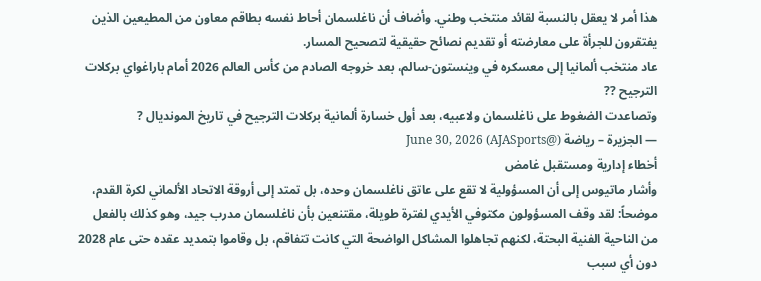هذا أمر لا يعقل بالنسبة لقائد منتخب وطني. وأضاف أن ناغلسمان أحاط نفسه بطاقم معاون من المطيعين الذين يفتقرون للجرأة على معارضته أو تقديم نصائح حقيقية لتصحيح المسار.
عاد منتخب ألمانيا إلى معسكره في وينستون-سالم، بعد خروجه الصادم من كأس العالم 2026 أمام باراغواي بركلات الترجيح ??
وتصاعدت الضغوط على ناغلسمان ولاعبيه، بعد أول خسارة ألمانية بركلات الترجيح في تاريخ المونديال ?
— الجزيرة – رياضة (@AJASports) June 30, 2026
أخطاء إدارية ومستقبل غامض
وأشار ماتيوس إلى أن المسؤولية لا تقع على عاتق ناغلسمان وحده، بل تمتد إلى أروقة الاتحاد الألماني لكرة القدم، موضحاً: لقد وقف المسؤولون مكتوفي الأيدي لفترة طويلة، مقتنعين بأن ناغلسمان مدرب جيد، وهو كذلك بالفعل من الناحية الفنية البحتة، لكنهم تجاهلوا المشاكل الواضحة التي كانت تتفاقم، بل وقاموا بتمديد عقده حتى عام 2028 دون أي سبب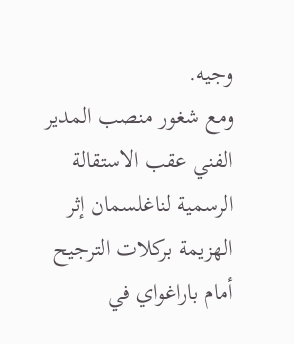وجيه.
ومع شغور منصب المدير الفني عقب الاستقالة الرسمية لناغلسمان إثر الهزيمة بركلات الترجيح أمام باراغواي في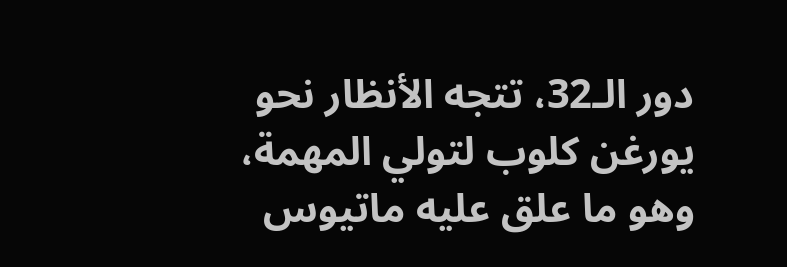دور الـ32، تتجه الأنظار نحو يورغن كلوب لتولي المهمة، وهو ما علق عليه ماتيوس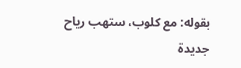بقوله: مع كلوب، ستهب رياح جديدة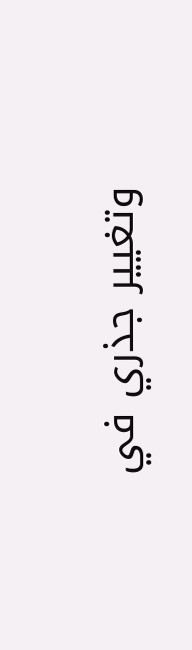وتغيير جذري في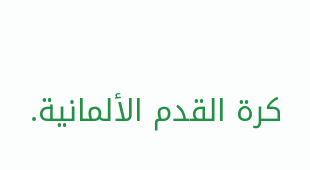كرة القدم الألمانية.